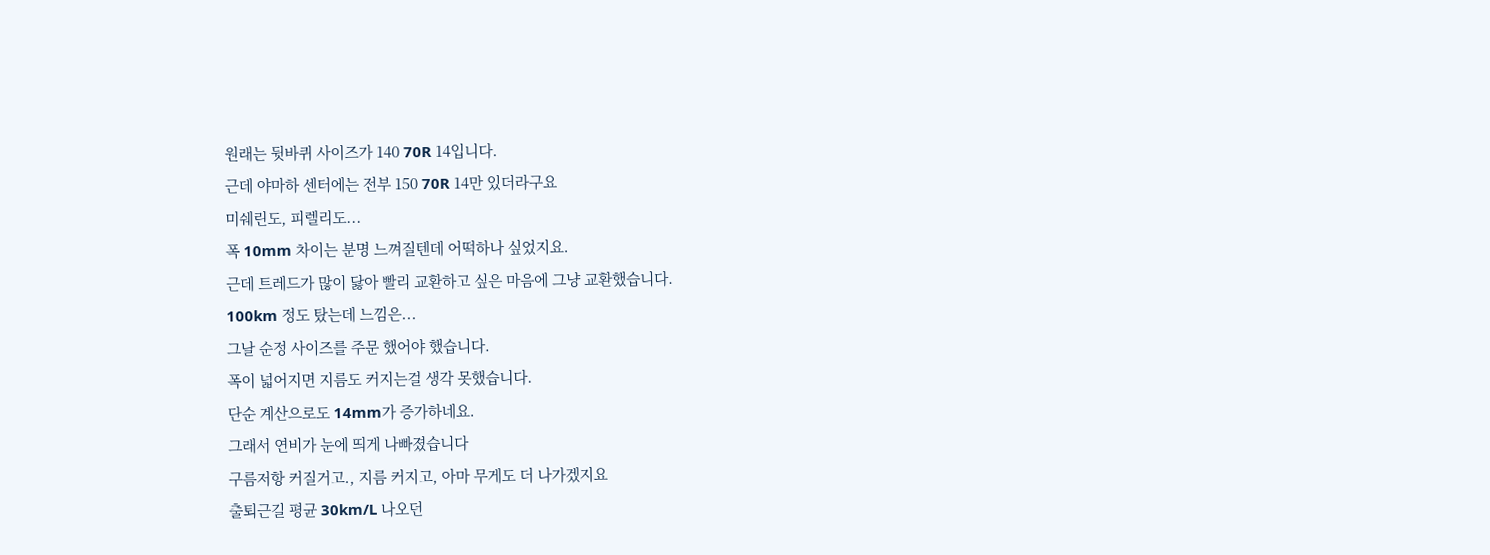원래는 뒷바퀴 사이즈가 140 70R 14입니다.
근데 야마하 센터에는 전부 150 70R 14만 있더라구요
미쉐린도, 피렐리도...
폭 10mm 차이는 분명 느껴질텐데 어떡하나 싶었지요.
근데 트레드가 많이 닳아 빨리 교환하고 싶은 마음에 그냥 교환했습니다.
100km 정도 탔는데 느낌은...
그날 순정 사이즈를 주문 했어야 했습니다.
폭이 넓어지면 지름도 커지는걸 생각 못했습니다.
단순 계산으로도 14mm가 증가하네요.
그래서 연비가 눈에 띄게 나빠졌습니다
구름저항 커질거고., 지름 커지고, 아마 무게도 더 나가겠지요
출퇴근길 평균 30km/L 나오던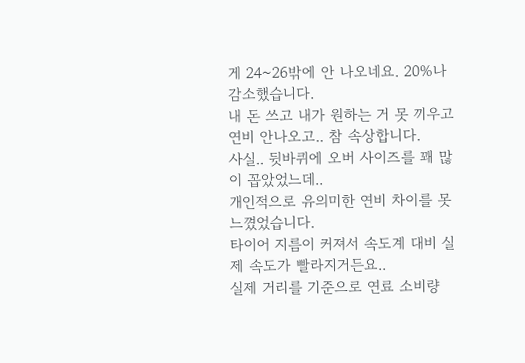게 24~26밖에 안 나오네요. 20%나 감소했습니다.
내 돈 쓰고 내가 원하는 거 못 끼우고 연비 안나오고.. 참 속상합니다.
사실.. 뒷바퀴에 오버 사이즈를 꽤 많이 꼽았었느데..
개인적으로 유의미한 연비 차이를 못느꼈었습니다.
타이어 지름이 커져서 속도계 대비 실제 속도가 빨라지거든요..
실제 거리를 기준으로 연료 소비량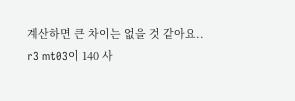계산하면 큰 차이는 없을 것 같아요..
r3 mt03이 140 사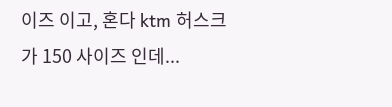이즈 이고, 혼다 ktm 허스크가 150 사이즈 인데...